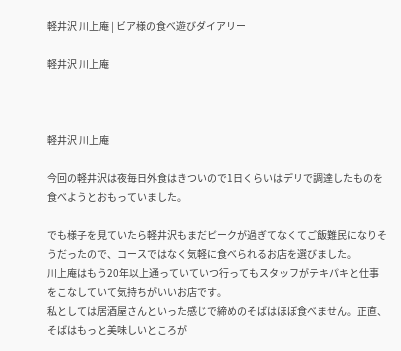軽井沢 川上庵 | ビア様の食べ遊びダイアリー

軽井沢 川上庵



軽井沢 川上庵

今回の軽井沢は夜毎日外食はきついので1日くらいはデリで調達したものを食べようとおもっていました。

でも様子を見ていたら軽井沢もまだピークが過ぎてなくてご飯難民になりそうだったので、コースではなく気軽に食べられるお店を選びました。
川上庵はもう20年以上通っていていつ行ってもスタッフがテキパキと仕事をこなしていて気持ちがいいお店です。
私としては居酒屋さんといった感じで締めのそばはほぼ食べません。正直、そばはもっと美味しいところが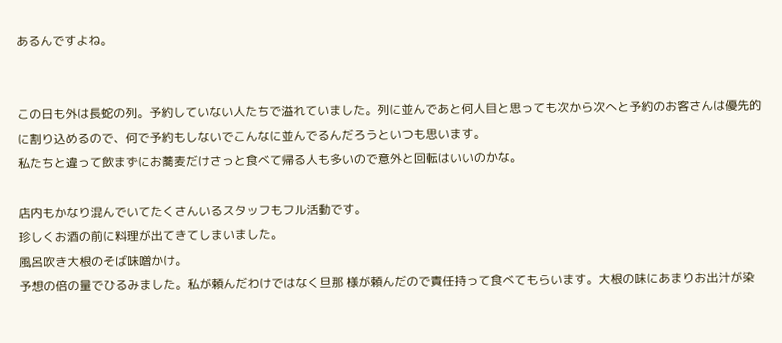あるんですよね。


この日も外は長蛇の列。予約していない人たちで溢れていました。列に並んであと何人目と思っても次から次へと予約のお客さんは優先的に割り込めるので、何で予約もしないでこんなに並んでるんだろうといつも思います。
私たちと違って飲まずにお蕎麦だけさっと食べて帰る人も多いので意外と回転はいいのかな。

店内もかなり混んでいてたくさんいるスタッフもフル活動です。
珍しくお酒の前に料理が出てきてしまいました。
風呂吹き大根のそば味噌かけ。
予想の倍の量でひるみました。私が頼んだわけではなく旦那 様が頼んだので責任持って食べてもらいます。大根の味にあまりお出汁が染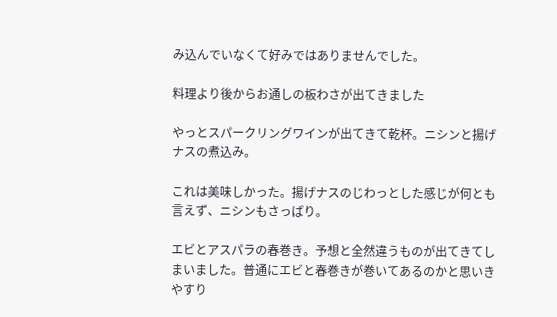み込んでいなくて好みではありませんでした。

料理より後からお通しの板わさが出てきました

やっとスパークリングワインが出てきて乾杯。ニシンと揚げナスの煮込み。

これは美味しかった。揚げナスのじわっとした感じが何とも言えず、ニシンもさっぱり。

エビとアスパラの春巻き。予想と全然違うものが出てきてしまいました。普通にエビと春巻きが巻いてあるのかと思いきやすり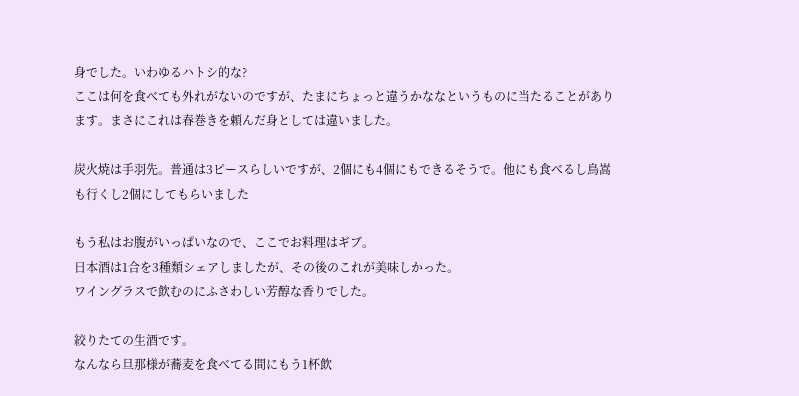身でした。いわゆるハトシ的な?
ここは何を食べても外れがないのですが、たまにちょっと違うかななというものに当たることがあります。まさにこれは春巻きを頼んだ身としては違いました。

炭火焼は手羽先。普通は3ピースらしいですが、2個にも4個にもできるそうで。他にも食べるし鳥嵩も行くし2個にしてもらいました

もう私はお腹がいっぱいなので、ここでお料理はギブ。
日本酒は1合を3種類シェアしましたが、その後のこれが美味しかった。
ワイングラスで飲むのにふさわしい芳醇な香りでした。

絞りたての生酒です。
なんなら旦那様が蕎麦を食べてる間にもう1杯飲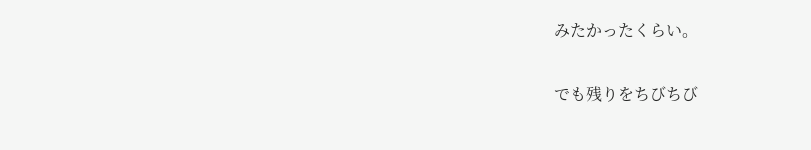みたかったくらい。

でも残りをちびちび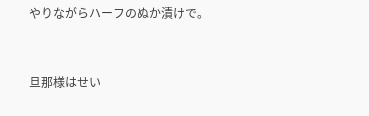やりながらハーフのぬか漬けで。


旦那様はせい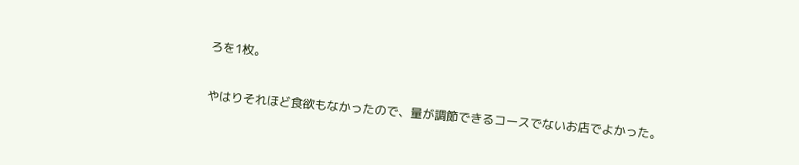ろを1枚。

やはりそれほど食欲もなかったので、量が調節できるコースでないお店でよかった。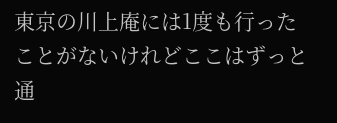東京の川上庵には1度も行ったことがないけれどここはずっと通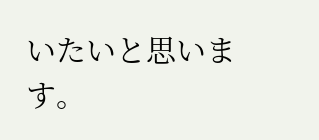いたいと思います。